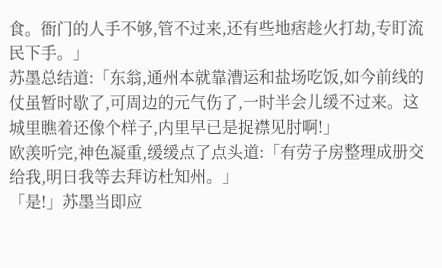食。衙门的人手不够,管不过来,还有些地痞趁火打劫,专盯流民下手。」
苏墨总结道:「东翁,通州本就靠漕运和盐场吃饭,如今前线的仗虽暂时歇了,可周边的元气伤了,一时半会儿缓不过来。这城里瞧着还像个样子,内里早已是捉襟见肘啊!」
欧羡听完,神色凝重,缓缓点了点头道:「有劳子房整理成册交给我,明日我等去拜访杜知州。」
「是!」苏墨当即应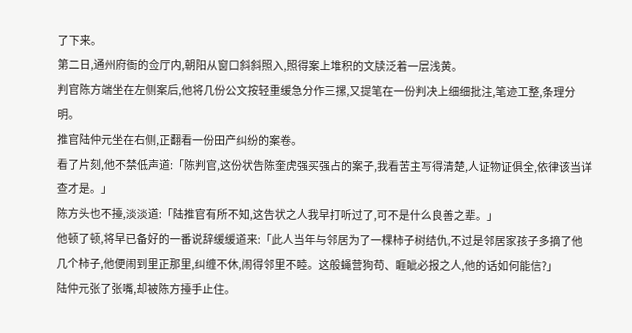了下来。
第二日,通州府衙的佥厅内,朝阳从窗口斜斜照入,照得案上堆积的文牍泛着一层浅黄。
判官陈方端坐在左侧案后,他将几份公文按轻重缓急分作三摞,又提笔在一份判决上细细批注,笔迹工整,条理分明。
推官陆仲元坐在右侧,正翻看一份田产纠纷的案卷。
看了片刻,他不禁低声道:「陈判官,这份状告陈奎虎强买强占的案子,我看苦主写得清楚,人证物证俱全,依律该当详查才是。」
陈方头也不擡,淡淡道:「陆推官有所不知,这告状之人我早打听过了,可不是什么良善之辈。」
他顿了顿,将早已备好的一番说辞缓缓道来:「此人当年与邻居为了一棵柿子树结仇,不过是邻居家孩子多摘了他几个柿子,他便闹到里正那里,纠缠不休,闹得邻里不睦。这般蝇营狗苟、睚眦必报之人,他的话如何能信?」
陆仲元张了张嘴,却被陈方擡手止住。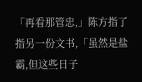「再看那管忠,」陈方指了指另一份文书,「虽然是盐霸,但这些日子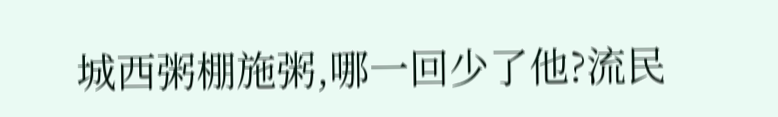城西粥棚施粥,哪一回少了他?流民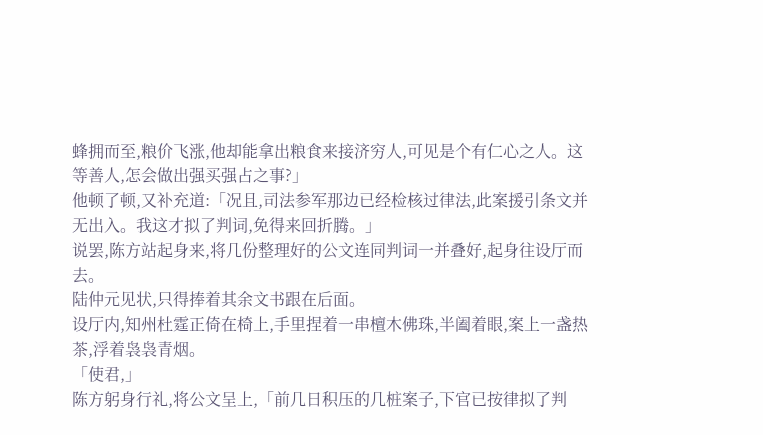蜂拥而至,粮价飞涨,他却能拿出粮食来接济穷人,可见是个有仁心之人。这等善人,怎会做出强买强占之事?」
他顿了顿,又补充道:「况且,司法参军那边已经检核过律法,此案援引条文并无出入。我这才拟了判词,免得来回折腾。」
说罢,陈方站起身来,将几份整理好的公文连同判词一并叠好,起身往设厅而去。
陆仲元见状,只得捧着其余文书跟在后面。
设厅内,知州杜霆正倚在椅上,手里捏着一串檀木佛珠,半阖着眼,案上一盏热茶,浮着袅袅青烟。
「使君,」
陈方躬身行礼,将公文呈上,「前几日积压的几桩案子,下官已按律拟了判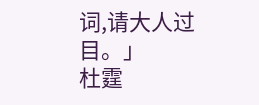词,请大人过目。」
杜霆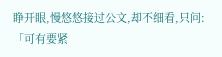睁开眼,慢悠悠接过公文,却不细看,只问:「可有要紧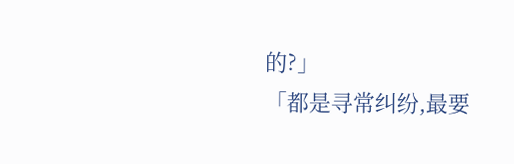的?」
「都是寻常纠纷,最要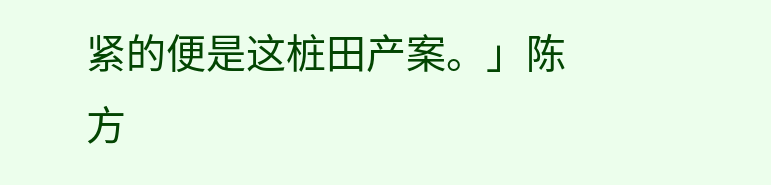紧的便是这桩田产案。」陈方